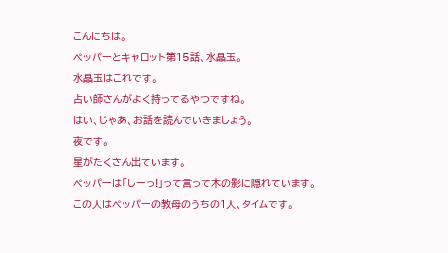こんにちは。
ペッパーとキャロット第15話、水晶玉。
水晶玉はこれです。
占い師さんがよく持ってるやつですね。
はい、じゃあ、お話を読んでいきましょう。
夜です。
星がたくさん出ています。
ペッパーは「しーっ!」って言って木の影に隠れています。
この人はペッパーの教母のうちの1人、タイムです。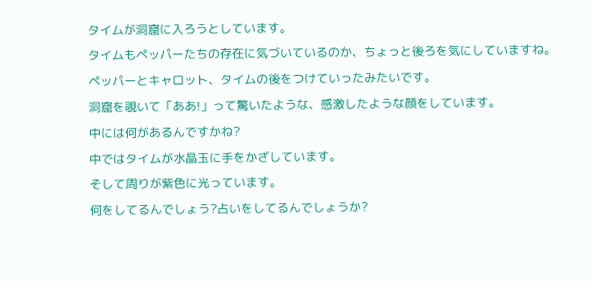タイムが洞窟に入ろうとしています。
タイムもペッパーたちの存在に気づいているのか、ちょっと後ろを気にしていますね。
ペッパーとキャロット、タイムの後をつけていったみたいです。
洞窟を覗いて「ああ!」って驚いたような、感激したような顔をしています。
中には何があるんですかね?
中ではタイムが水晶玉に手をかざしています。
そして周りが紫色に光っています。
何をしてるんでしょう?占いをしてるんでしょうか?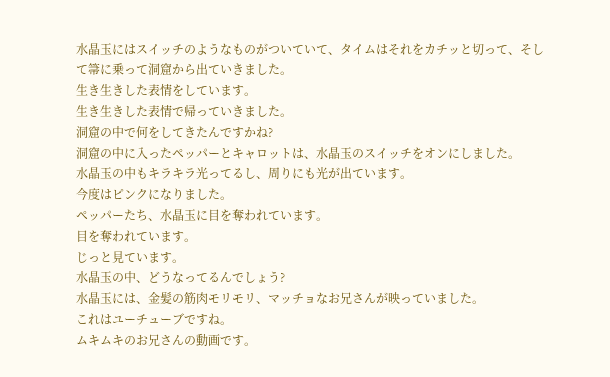水晶玉にはスイッチのようなものがついていて、タイムはそれをカチッと切って、そして箒に乗って洞窟から出ていきました。
生き生きした表情をしています。
生き生きした表情で帰っていきました。
洞窟の中で何をしてきたんですかね?
洞窟の中に入ったペッパーとキャロットは、水晶玉のスイッチをオンにしました。
水晶玉の中もキラキラ光ってるし、周りにも光が出ています。
今度はピンクになりました。
ペッパーたち、水晶玉に目を奪われています。
目を奪われています。
じっと見ています。
水晶玉の中、どうなってるんでしょう?
水晶玉には、金髪の筋肉モリモリ、マッチョなお兄さんが映っていました。
これはユーチューブですね。
ムキムキのお兄さんの動画です。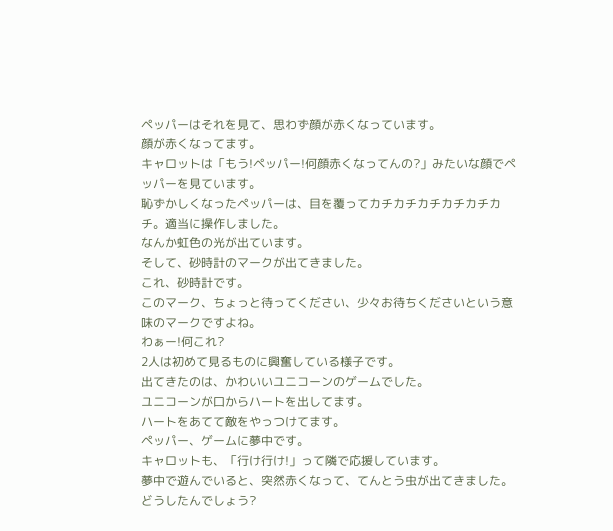ペッパーはそれを見て、思わず顔が赤くなっています。
顔が赤くなってます。
キャロットは「もう!ペッパー!何顔赤くなってんの?」みたいな顔でペッパーを見ています。
恥ずかしくなったペッパーは、目を覆ってカチカチカチカチカチカチ。適当に操作しました。
なんか虹色の光が出ています。
そして、砂時計のマークが出てきました。
これ、砂時計です。
このマーク、ちょっと待ってください、少々お待ちくださいという意味のマークですよね。
わぁー!何これ?
2人は初めて見るものに興奮している様子です。
出てきたのは、かわいいユニコーンのゲームでした。
ユニコーンが口からハートを出してます。
ハートをあてて敵をやっつけてます。
ペッパー、ゲームに夢中です。
キャロットも、「行け行け!」って隣で応援しています。
夢中で遊んでいると、突然赤くなって、てんとう虫が出てきました。
どうしたんでしょう?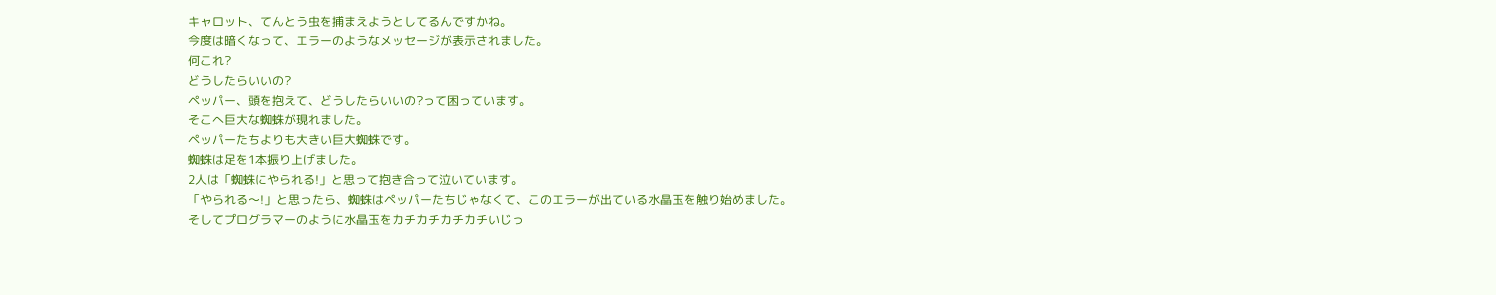キャロット、てんとう虫を捕まえようとしてるんですかね。
今度は暗くなって、エラーのようなメッセージが表示されました。
何これ?
どうしたらいいの?
ペッパー、頭を抱えて、どうしたらいいの?って困っています。
そこへ巨大な蜘蛛が現れました。
ペッパーたちよりも大きい巨大蜘蛛です。
蜘蛛は足を1本振り上げました。
2人は「蜘蛛にやられる!」と思って抱き合って泣いています。
「やられる〜!」と思ったら、蜘蛛はペッパーたちじゃなくて、このエラーが出ている水晶玉を触り始めました。
そしてプログラマーのように水晶玉をカチカチカチカチいじっ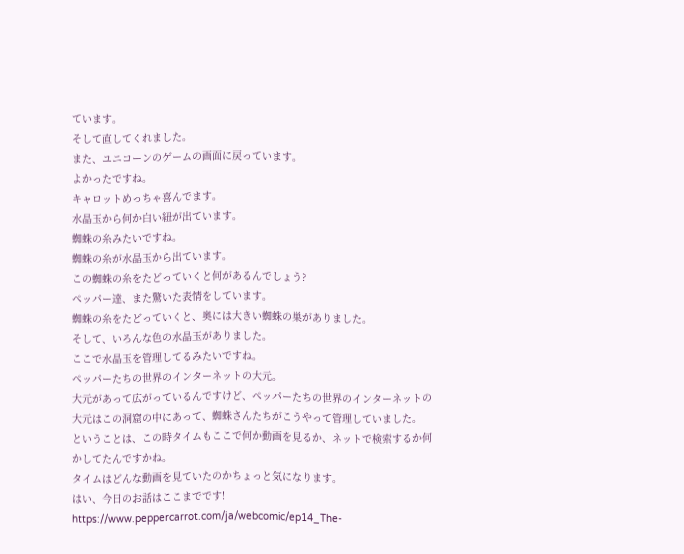ています。
そして直してくれました。
また、ユニコーンのゲームの画面に戻っています。
よかったですね。
キャロットめっちゃ喜んでます。
水晶玉から何か白い紐が出ています。
蜘蛛の糸みたいですね。
蜘蛛の糸が水晶玉から出ています。
この蜘蛛の糸をたどっていくと何があるんでしょう?
ペッパー達、また驚いた表情をしています。
蜘蛛の糸をたどっていくと、奥には大きい蜘蛛の巣がありました。
そして、いろんな色の水晶玉がありました。
ここで水晶玉を管理してるみたいですね。
ペッパーたちの世界のインターネットの大元。
大元があって広がっているんですけど、ペッパーたちの世界のインターネットの大元はこの洞窟の中にあって、蜘蛛さんたちがこうやって管理していました。
ということは、この時タイムもここで何か動画を見るか、ネットで検索するか何かしてたんですかね。
タイムはどんな動画を見ていたのかちょっと気になります。
はい、今日のお話はここまでです!
https://www.peppercarrot.com/ja/webcomic/ep14_The-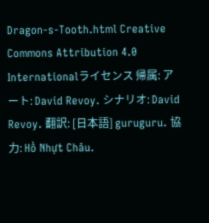Dragon-s-Tooth.html Creative Commons Attribution 4.0 Internationalライセンス 帰属: アート: David Revoy. シナリオ: David Revoy. 翻訳: [日本語] guruguru. 協力: Hồ Nhựt Châu.